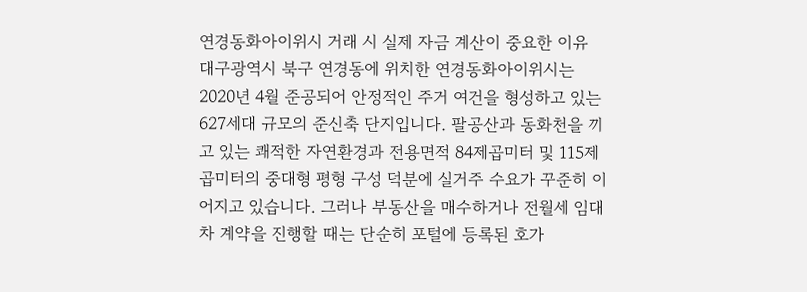연경동화아이위시 거래 시 실제 자금 계산이 중요한 이유
대구광역시 북구 연경동에 위치한 연경동화아이위시는 2020년 4월 준공되어 안정적인 주거 여건을 형성하고 있는 627세대 규모의 준신축 단지입니다. 팔공산과 동화천을 끼고 있는 쾌적한 자연환경과 전용면적 84제곱미터 및 115제곱미터의 중대형 평형 구성 덕분에 실거주 수요가 꾸준히 이어지고 있습니다. 그러나 부동산을 매수하거나 전월세 임대차 계약을 진행할 때는 단순히 포털에 등록된 호가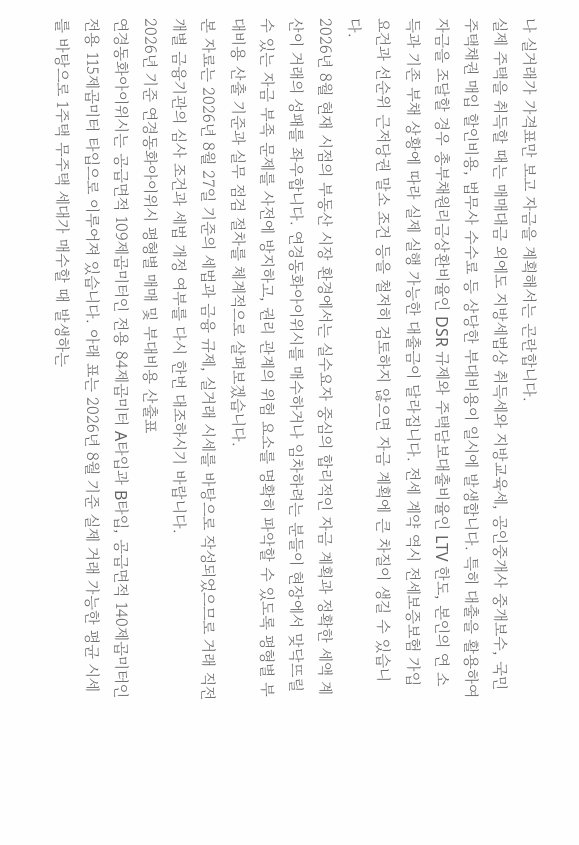나 실거래가 가격표만 보고 자금을 계획해서는 곤란합니다.
실제 주택을 취득할 때는 매매대금 외에도 지방세법상 취득세와 지방교육세, 공인중개사 중개보수, 국민주택채권 매입 할인비용, 법무사 수수료 등 상당한 부대비용이 일시에 발생합니다. 특히 대출을 활용하여 자금을 조달할 경우 총부채원리금상환비율인 DSR 규제와 주택담보대출비율인 LTV 한도, 본인의 연 소득과 기존 부채 상황에 따라 실제 실행 가능한 대출금이 달라집니다. 전세 계약 역시 전세보증보험 가입 요건과 선순위 근저당권 말소 조건 등을 철저히 검토하지 않으면 자금 계획에 큰 차질이 생길 수 있습니다.
2026년 8월 현재 시점의 부동산 시장 환경에서는 실수요자 중심의 합리적인 자금 계획과 정확한 세액 계산이 거래의 성패를 좌우합니다. 연경동화아이위시를 매수하거나 임차하려는 분들이 현장에서 맞닥뜨릴 수 있는 자금 부족 문제를 사전에 방지하고, 권리 관계의 위험 요소를 명확히 파악할 수 있도록 평형별 부대비용 산출 기준과 실무 점검 절차를 체계적으로 살펴보겠습니다.
본 자료는 2026년 8월 27일 기준의 세법과 금융 규제, 실거래 시세를 바탕으로 작성되었으므로 거래 직전 개별 금융기관의 심사 조건과 세법 개정 여부를 다시 한번 대조하시기 바랍니다.
2026년 기준 연경동화아이위시 평형별 매매 및 부대비용 산출표
연경동화아이위시는 공급면적 109제곱미터인 전용 84제곱미터 A타입과 B타입, 공급면적 140제곱미터인 전용 115제곱미터 타입으로 이루어져 있습니다. 아래 표는 2026년 8월 기준 실제 거래 가능한 평균 시세를 바탕으로 1주택 무주택 세대가 매수할 때 발생하는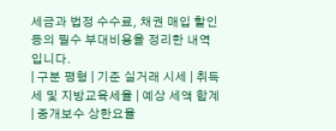세금과 법정 수수료, 채권 매입 할인 등의 필수 부대비용을 정리한 내역입니다.
| 구분 평형 | 기준 실거래 시세 | 취득세 및 지방교육세율 | 예상 세액 합계 | 중개보수 상한요율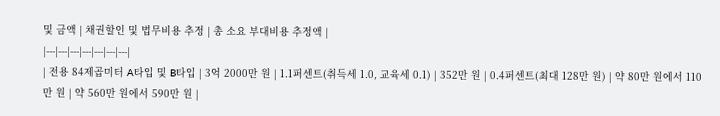및 금액 | 채권할인 및 법무비용 추정 | 총 소요 부대비용 추정액 |
|---|---|---|---|---|---|---|
| 전용 84제곱미터 A타입 및 B타입 | 3억 2000만 원 | 1.1퍼센트(취득세 1.0, 교육세 0.1) | 352만 원 | 0.4퍼센트(최대 128만 원) | 약 80만 원에서 110만 원 | 약 560만 원에서 590만 원 |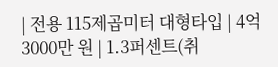| 전용 115제곱미터 대형타입 | 4억 3000만 원 | 1.3퍼센트(취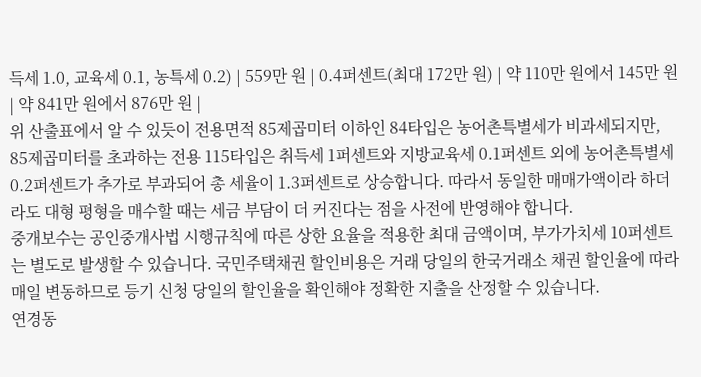득세 1.0, 교육세 0.1, 농특세 0.2) | 559만 원 | 0.4퍼센트(최대 172만 원) | 약 110만 원에서 145만 원 | 약 841만 원에서 876만 원 |
위 산출표에서 알 수 있듯이 전용면적 85제곱미터 이하인 84타입은 농어촌특별세가 비과세되지만, 85제곱미터를 초과하는 전용 115타입은 취득세 1퍼센트와 지방교육세 0.1퍼센트 외에 농어촌특별세 0.2퍼센트가 추가로 부과되어 총 세율이 1.3퍼센트로 상승합니다. 따라서 동일한 매매가액이라 하더라도 대형 평형을 매수할 때는 세금 부담이 더 커진다는 점을 사전에 반영해야 합니다.
중개보수는 공인중개사법 시행규칙에 따른 상한 요율을 적용한 최대 금액이며, 부가가치세 10퍼센트는 별도로 발생할 수 있습니다. 국민주택채권 할인비용은 거래 당일의 한국거래소 채권 할인율에 따라 매일 변동하므로 등기 신청 당일의 할인율을 확인해야 정확한 지출을 산정할 수 있습니다.
연경동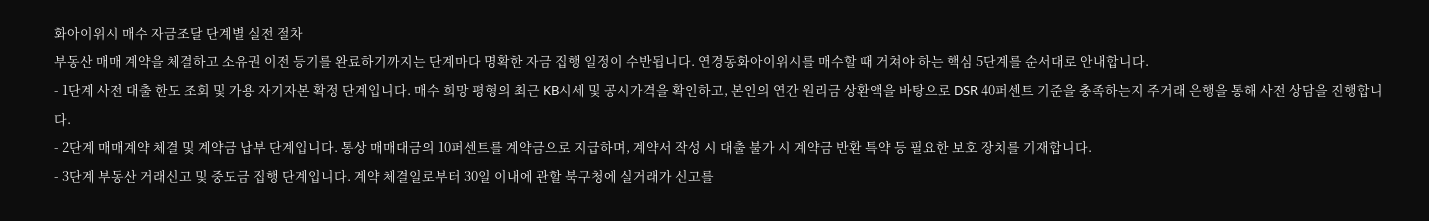화아이위시 매수 자금조달 단계별 실전 절차
부동산 매매 계약을 체결하고 소유권 이전 등기를 완료하기까지는 단계마다 명확한 자금 집행 일정이 수반됩니다. 연경동화아이위시를 매수할 때 거쳐야 하는 핵심 5단계를 순서대로 안내합니다.
- 1단계 사전 대출 한도 조회 및 가용 자기자본 확정 단계입니다. 매수 희망 평형의 최근 KB시세 및 공시가격을 확인하고, 본인의 연간 원리금 상환액을 바탕으로 DSR 40퍼센트 기준을 충족하는지 주거래 은행을 통해 사전 상담을 진행합니다.
- 2단계 매매계약 체결 및 계약금 납부 단계입니다. 통상 매매대금의 10퍼센트를 계약금으로 지급하며, 계약서 작성 시 대출 불가 시 계약금 반환 특약 등 필요한 보호 장치를 기재합니다.
- 3단계 부동산 거래신고 및 중도금 집행 단계입니다. 계약 체결일로부터 30일 이내에 관할 북구청에 실거래가 신고를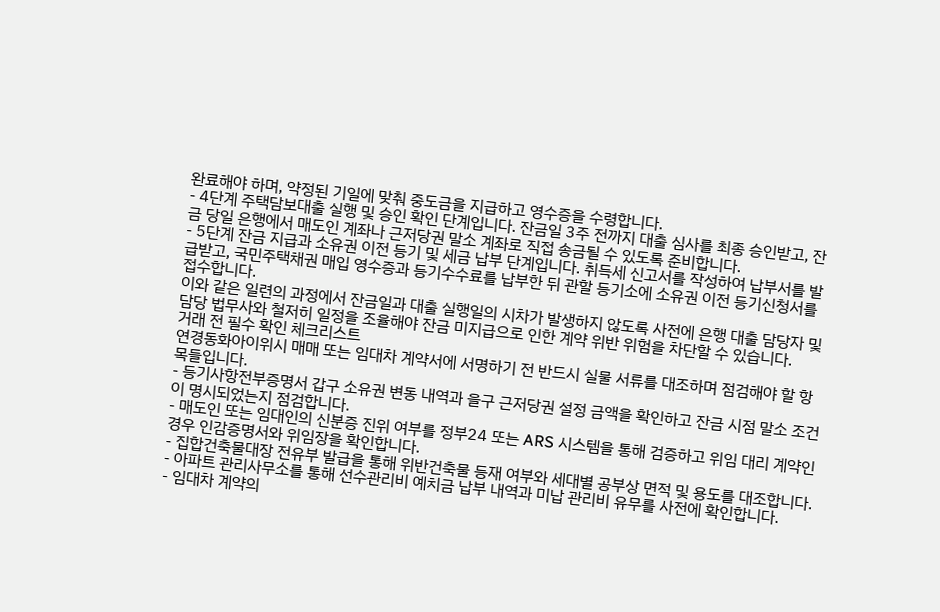완료해야 하며, 약정된 기일에 맞춰 중도금을 지급하고 영수증을 수령합니다.
- 4단계 주택담보대출 실행 및 승인 확인 단계입니다. 잔금일 3주 전까지 대출 심사를 최종 승인받고, 잔금 당일 은행에서 매도인 계좌나 근저당권 말소 계좌로 직접 송금될 수 있도록 준비합니다.
- 5단계 잔금 지급과 소유권 이전 등기 및 세금 납부 단계입니다. 취득세 신고서를 작성하여 납부서를 발급받고, 국민주택채권 매입 영수증과 등기수수료를 납부한 뒤 관할 등기소에 소유권 이전 등기신청서를 접수합니다.
이와 같은 일련의 과정에서 잔금일과 대출 실행일의 시차가 발생하지 않도록 사전에 은행 대출 담당자 및 담당 법무사와 철저히 일정을 조율해야 잔금 미지급으로 인한 계약 위반 위험을 차단할 수 있습니다.
거래 전 필수 확인 체크리스트
연경동화아이위시 매매 또는 임대차 계약서에 서명하기 전 반드시 실물 서류를 대조하며 점검해야 할 항목들입니다.
- 등기사항전부증명서 갑구 소유권 변동 내역과 을구 근저당권 설정 금액을 확인하고 잔금 시점 말소 조건이 명시되었는지 점검합니다.
- 매도인 또는 임대인의 신분증 진위 여부를 정부24 또는 ARS 시스템을 통해 검증하고 위임 대리 계약인 경우 인감증명서와 위임장을 확인합니다.
- 집합건축물대장 전유부 발급을 통해 위반건축물 등재 여부와 세대별 공부상 면적 및 용도를 대조합니다.
- 아파트 관리사무소를 통해 선수관리비 예치금 납부 내역과 미납 관리비 유무를 사전에 확인합니다.
- 임대차 계약의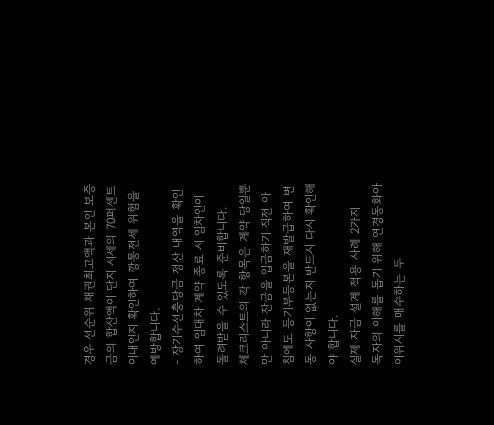경우 선순위 채권최고액과 본인 보증금의 합산액이 단지 시세의 70퍼센트 이내인지 확인하여 깡통전세 위험을 예방합니다.
- 장기수선충당금 정산 내역을 확인하여 임대차 계약 종료 시 임차인이 돌려받을 수 있도록 준비합니다.
체크리스트의 각 항목은 계약 당일뿐만 아니라 잔금을 입금하기 직전 아침에도 등기부등본을 재발급하여 변동 사항이 없는지 반드시 다시 확인해야 합니다.
실제 자금 설계 적용 사례 2가지
독자의 이해를 돕기 위해 연경동화아이위시를 매수하는 두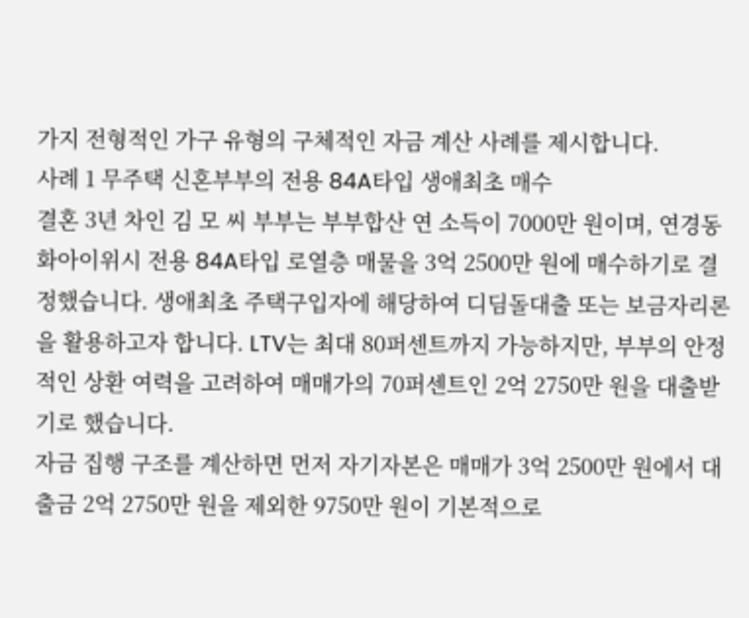가지 전형적인 가구 유형의 구체적인 자금 계산 사례를 제시합니다.
사례 1 무주택 신혼부부의 전용 84A타입 생애최초 매수
결혼 3년 차인 김 모 씨 부부는 부부합산 연 소득이 7000만 원이며, 연경동화아이위시 전용 84A타입 로열층 매물을 3억 2500만 원에 매수하기로 결정했습니다. 생애최초 주택구입자에 해당하여 디딤돌대출 또는 보금자리론을 활용하고자 합니다. LTV는 최대 80퍼센트까지 가능하지만, 부부의 안정적인 상환 여력을 고려하여 매매가의 70퍼센트인 2억 2750만 원을 대출받기로 했습니다.
자금 집행 구조를 계산하면 먼저 자기자본은 매매가 3억 2500만 원에서 대출금 2억 2750만 원을 제외한 9750만 원이 기본적으로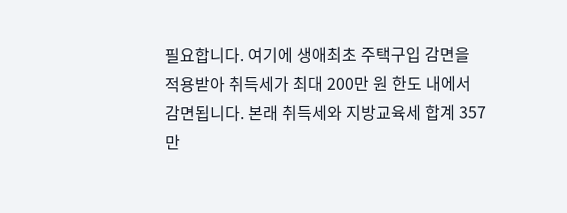필요합니다. 여기에 생애최초 주택구입 감면을 적용받아 취득세가 최대 200만 원 한도 내에서 감면됩니다. 본래 취득세와 지방교육세 합계 357만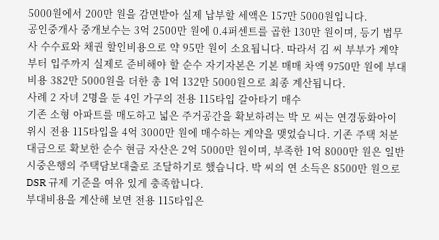5000원에서 200만 원을 감면받아 실제 납부할 세액은 157만 5000원입니다.
공인중개사 중개보수는 3억 2500만 원에 0.4퍼센트를 곱한 130만 원이며, 등기 법무사 수수료와 채권 할인비용으로 약 95만 원이 소요됩니다. 따라서 김 씨 부부가 계약부터 입주까지 실제로 준비해야 할 순수 자기자본은 기본 매매 차액 9750만 원에 부대비용 382만 5000원을 더한 총 1억 132만 5000원으로 최종 계산됩니다.
사례 2 자녀 2명을 둔 4인 가구의 전용 115타입 갈아타기 매수
기존 소형 아파트를 매도하고 넓은 주거공간을 확보하려는 박 모 씨는 연경동화아이위시 전용 115타입을 4억 3000만 원에 매수하는 계약을 맺었습니다. 기존 주택 처분대금으로 확보한 순수 현금 자산은 2억 5000만 원이며, 부족한 1억 8000만 원은 일반 시중은행의 주택담보대출로 조달하기로 했습니다. 박 씨의 연 소득은 8500만 원으로 DSR 규제 기준을 여유 있게 충족합니다.
부대비용을 계산해 보면 전용 115타입은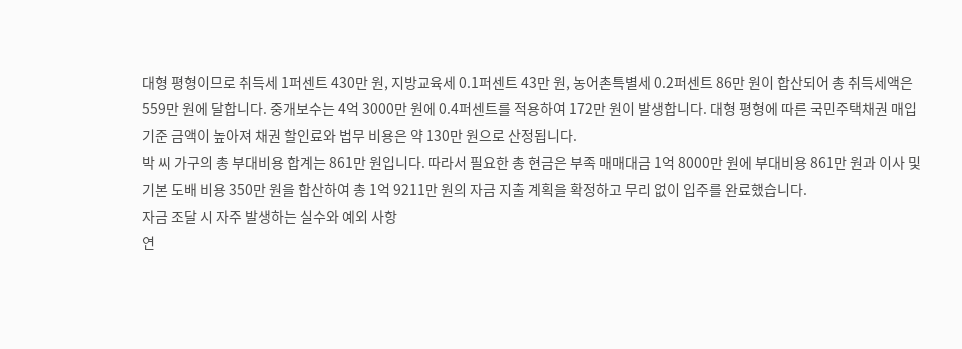대형 평형이므로 취득세 1퍼센트 430만 원, 지방교육세 0.1퍼센트 43만 원, 농어촌특별세 0.2퍼센트 86만 원이 합산되어 총 취득세액은 559만 원에 달합니다. 중개보수는 4억 3000만 원에 0.4퍼센트를 적용하여 172만 원이 발생합니다. 대형 평형에 따른 국민주택채권 매입 기준 금액이 높아져 채권 할인료와 법무 비용은 약 130만 원으로 산정됩니다.
박 씨 가구의 총 부대비용 합계는 861만 원입니다. 따라서 필요한 총 현금은 부족 매매대금 1억 8000만 원에 부대비용 861만 원과 이사 및 기본 도배 비용 350만 원을 합산하여 총 1억 9211만 원의 자금 지출 계획을 확정하고 무리 없이 입주를 완료했습니다.
자금 조달 시 자주 발생하는 실수와 예외 사항
연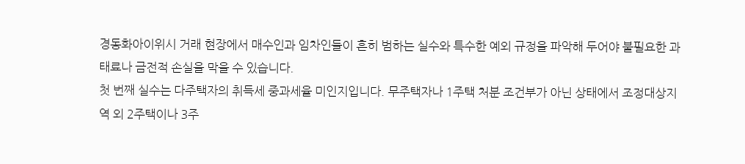경동화아이위시 거래 현장에서 매수인과 임차인들이 흔히 범하는 실수와 특수한 예외 규정을 파악해 두어야 불필요한 과태료나 금전적 손실을 막을 수 있습니다.
첫 번째 실수는 다주택자의 취득세 중과세율 미인지입니다. 무주택자나 1주택 처분 조건부가 아닌 상태에서 조정대상지역 외 2주택이나 3주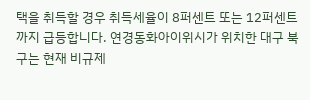택을 취득할 경우 취득세율이 8퍼센트 또는 12퍼센트까지 급등합니다. 연경동화아이위시가 위치한 대구 북구는 현재 비규제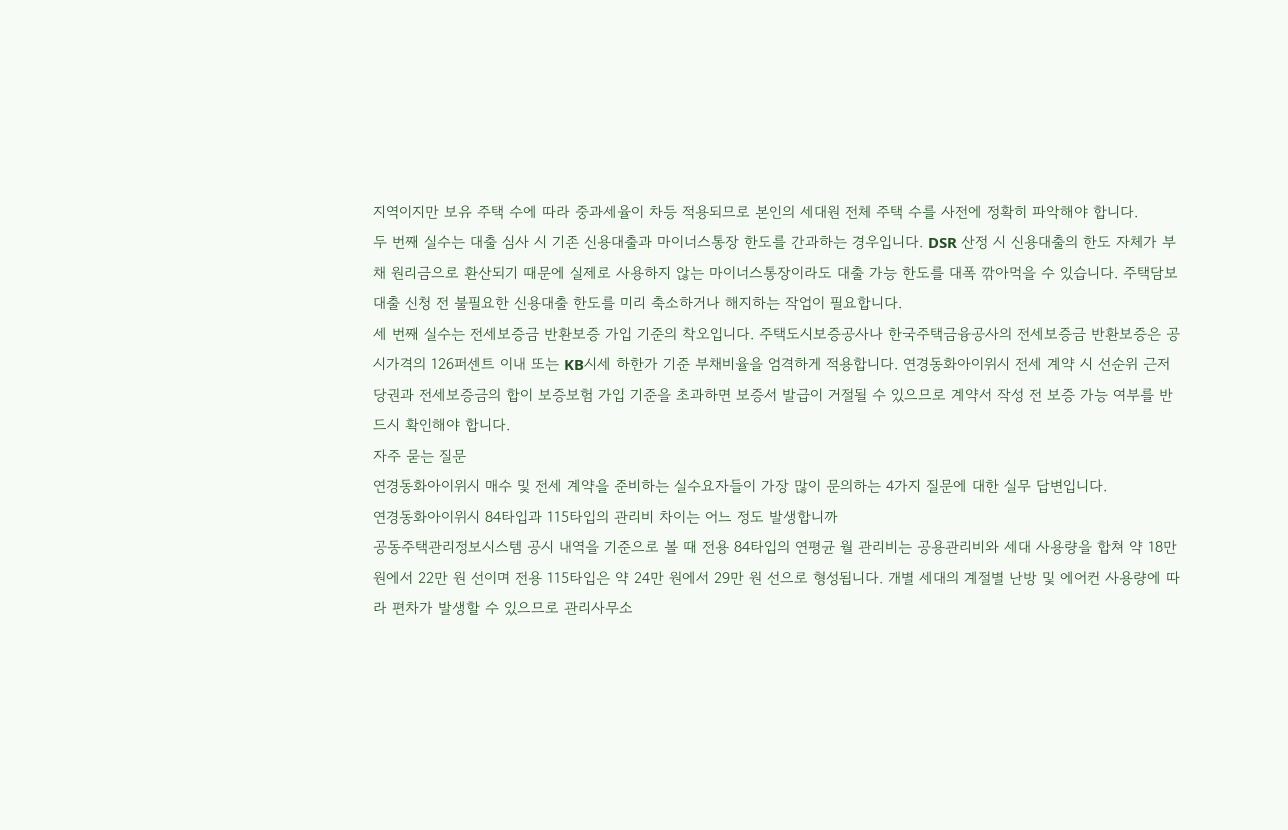지역이지만 보유 주택 수에 따라 중과세율이 차등 적용되므로 본인의 세대원 전체 주택 수를 사전에 정확히 파악해야 합니다.
두 번째 실수는 대출 심사 시 기존 신용대출과 마이너스통장 한도를 간과하는 경우입니다. DSR 산정 시 신용대출의 한도 자체가 부채 원리금으로 환산되기 때문에 실제로 사용하지 않는 마이너스통장이라도 대출 가능 한도를 대폭 깎아먹을 수 있습니다. 주택담보대출 신청 전 불필요한 신용대출 한도를 미리 축소하거나 해지하는 작업이 필요합니다.
세 번째 실수는 전세보증금 반환보증 가입 기준의 착오입니다. 주택도시보증공사나 한국주택금융공사의 전세보증금 반환보증은 공시가격의 126퍼센트 이내 또는 KB시세 하한가 기준 부채비율을 엄격하게 적용합니다. 연경동화아이위시 전세 계약 시 선순위 근저당권과 전세보증금의 합이 보증보험 가입 기준을 초과하면 보증서 발급이 거절될 수 있으므로 계약서 작성 전 보증 가능 여부를 반드시 확인해야 합니다.
자주 묻는 질문
연경동화아이위시 매수 및 전세 계약을 준비하는 실수요자들이 가장 많이 문의하는 4가지 질문에 대한 실무 답변입니다.
연경동화아이위시 84타입과 115타입의 관리비 차이는 어느 정도 발생합니까
공동주택관리정보시스템 공시 내역을 기준으로 볼 때 전용 84타입의 연평균 월 관리비는 공용관리비와 세대 사용량을 합쳐 약 18만 원에서 22만 원 선이며 전용 115타입은 약 24만 원에서 29만 원 선으로 형성됩니다. 개별 세대의 계절별 난방 및 에어컨 사용량에 따라 편차가 발생할 수 있으므로 관리사무소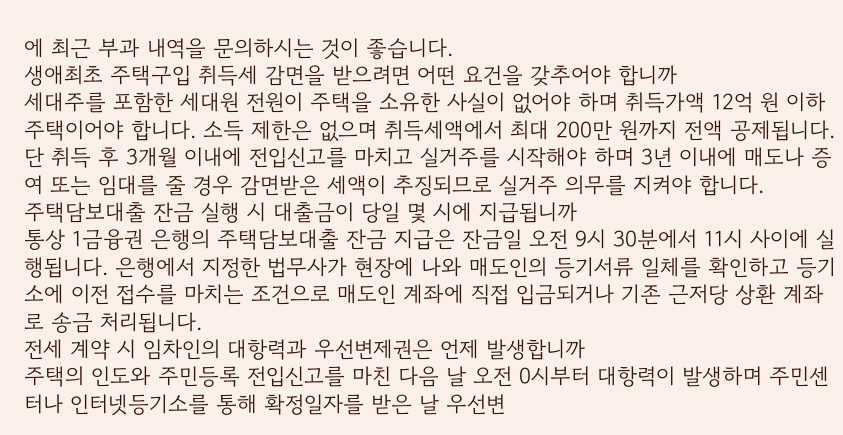에 최근 부과 내역을 문의하시는 것이 좋습니다.
생애최초 주택구입 취득세 감면을 받으려면 어떤 요건을 갖추어야 합니까
세대주를 포함한 세대원 전원이 주택을 소유한 사실이 없어야 하며 취득가액 12억 원 이하 주택이어야 합니다. 소득 제한은 없으며 취득세액에서 최대 200만 원까지 전액 공제됩니다. 단 취득 후 3개월 이내에 전입신고를 마치고 실거주를 시작해야 하며 3년 이내에 매도나 증여 또는 임대를 줄 경우 감면받은 세액이 추징되므로 실거주 의무를 지켜야 합니다.
주택담보대출 잔금 실행 시 대출금이 당일 몇 시에 지급됩니까
통상 1금융권 은행의 주택담보대출 잔금 지급은 잔금일 오전 9시 30분에서 11시 사이에 실행됩니다. 은행에서 지정한 법무사가 현장에 나와 매도인의 등기서류 일체를 확인하고 등기소에 이전 접수를 마치는 조건으로 매도인 계좌에 직접 입금되거나 기존 근저당 상환 계좌로 송금 처리됩니다.
전세 계약 시 임차인의 대항력과 우선변제권은 언제 발생합니까
주택의 인도와 주민등록 전입신고를 마친 다음 날 오전 0시부터 대항력이 발생하며 주민센터나 인터넷등기소를 통해 확정일자를 받은 날 우선변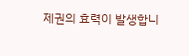제권의 효력이 발생합니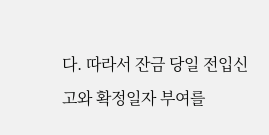다. 따라서 잔금 당일 전입신고와 확정일자 부여를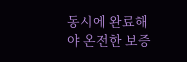동시에 완료해야 온전한 보증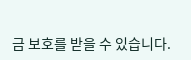금 보호를 받을 수 있습니다.